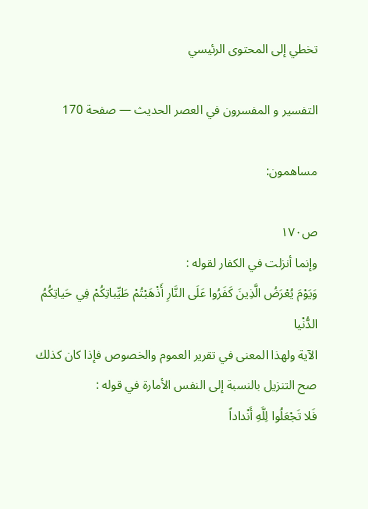تخطي إلى المحتوى الرئيسي

التفسير و المفسرون في العصر الحديث — صفحة 170

مساهمون:

ص١٧٠
وإنما أنزلت في الكفار لقوله :
وَيَوْمَ يُعْرَضُ الَّذِينَ كَفَرُوا عَلَى النَّارِ أَذْهَبْتُمْ طَيِّباتِكُمْ فِي حَياتِكُمُ الدُّنْيا
الآية ولهذا المعنى في تقرير العموم والخصوص فإذا كان كذلك صح التنزيل بالنسبة إلى النفس الأمارة في قوله :
فَلا تَجْعَلُوا لِلَّهِ أَنْداداً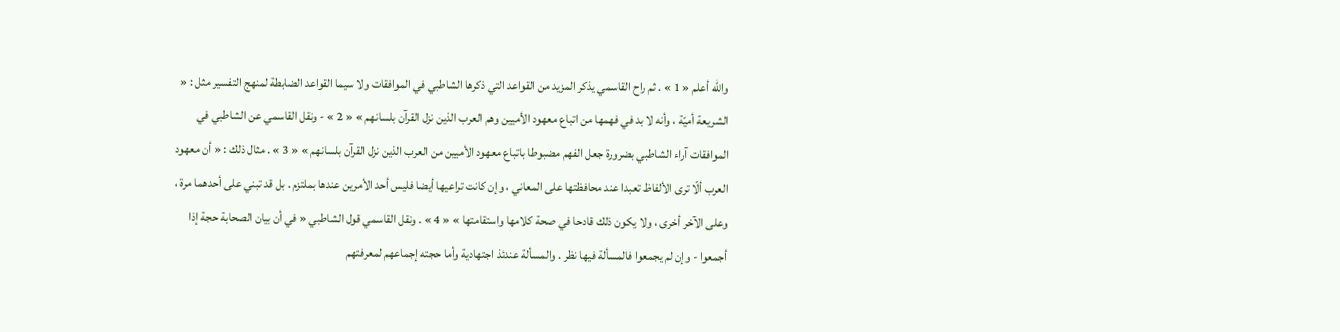واللّه أعلم « 1 » . ثم راح القاسمي يذكر المزيد من القواعد التي ذكرها الشاطبي في الموافقات ولا سيما القواعد الضابطة لمنهج التفسير مثل : « الشريعة أميّة ، وأنه لا بد في فهمها من اتباع معهود الأميين وهم العرب الذين نزل القرآن بلسانهم » « 2 » - ونقل القاسمي عن الشاطبي في الموافقات آراء الشاطبي بضرورة جعل الفهم مضبوطا باتباع معهود الأميين من العرب الذين نزل القرآن بلسانهم » « 3 » . مثال ذلك : « أن معهود العرب ألّا ترى الألفاظ تعبدا عند محافظتها على المعاني ، وإن كانت تراعيها أيضا فليس أحد الأمرين عندها بملتزم . بل قد تبني على أحدهما مرة ، وعلى الآخر أخرى ، ولا يكون ذلك قادحا في صحة كلامها واستقامتها » « 4 » . ونقل القاسمي قول الشاطبي « في أن بيان الصحابة حجة إذا أجمعوا - وإن لم يجمعوا فالمسألة فيها نظر . والمسألة عندئذ اجتهادية وأما حجته إجماعهم لمعرفتهم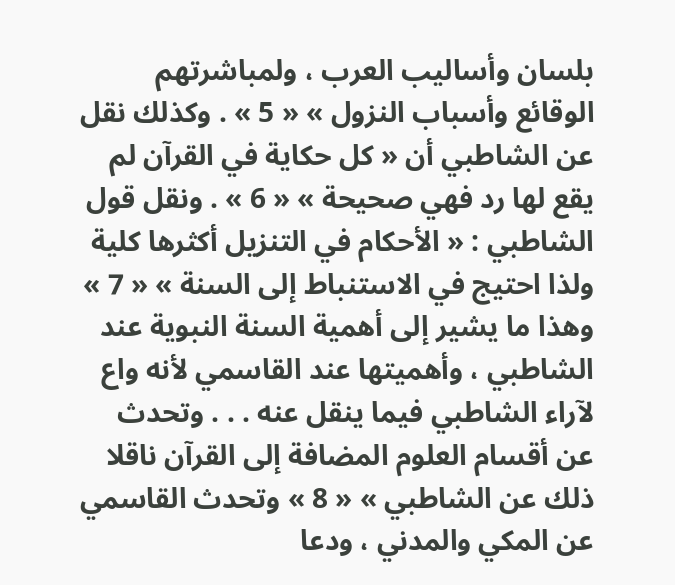بلسان وأساليب العرب ، ولمباشرتهم الوقائع وأسباب النزول » « 5 » . وكذلك نقل عن الشاطبي أن « كل حكاية في القرآن لم يقع لها رد فهي صحيحة » « 6 » . ونقل قول الشاطبي : « الأحكام في التنزيل أكثرها كلية ولذا احتيج في الاستنباط إلى السنة » « 7 » وهذا ما يشير إلى أهمية السنة النبوية عند الشاطبي ، وأهميتها عند القاسمي لأنه واع لآراء الشاطبي فيما ينقل عنه . . . وتحدث عن أقسام العلوم المضافة إلى القرآن ناقلا ذلك عن الشاطبي » « 8 » وتحدث القاسمي عن المكي والمدني ، ودعا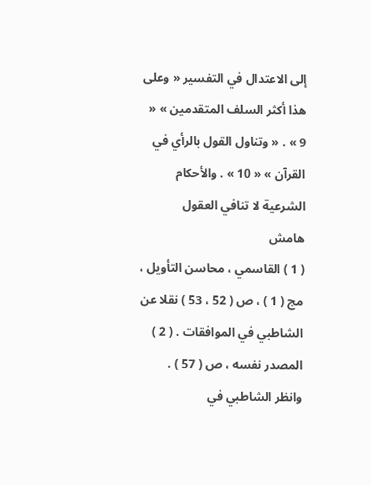إلى الاعتدال في التفسير « وعلى هذا أكثر السلف المتقدمين » « 9 » . « وتناول القول بالرأي في القرآن » « 10 » . والأحكام الشرعية لا تنافي العقول
هامش
( 1 ) القاسمي ، محاسن التأويل ، مج ( 1 ) ، ص ( 52 ، 53 ) نقلا عن الشاطبي في الموافقات . ( 2 ) المصدر نفسه ، ص ( 57 ) . وانظر الشاطبي في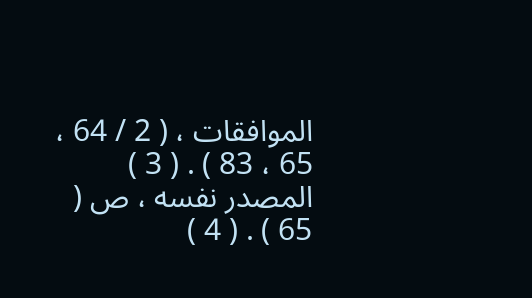الموافقات ، ( 2 / 64 ، 65 ، 83 ) . ( 3 ) المصدر نفسه ، ص ( 65 ) . ( 4 )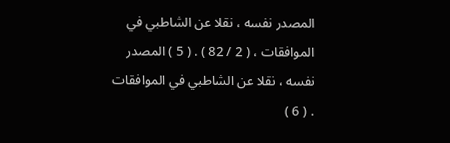المصدر نفسه ، نقلا عن الشاطبي في الموافقات ، ( 2 / 82 ) . ( 5 ) المصدر نفسه ، نقلا عن الشاطبي في الموافقات . ( 6 )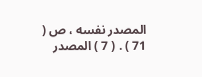المصدر نفسه ، ص ( 71 ) . ( 7 ) المصدر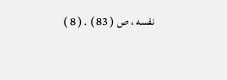نفسه ، ص ( 83 ) . ( 8 )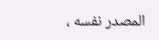المصدر نفسه ،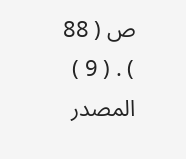ص ( 88 ) . ( 9 ) المصدر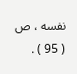نفسه ، ص ( 95 ) .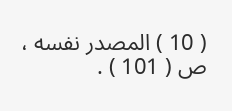( 10 ) المصدر نفسه ، ص ( 101 ) .